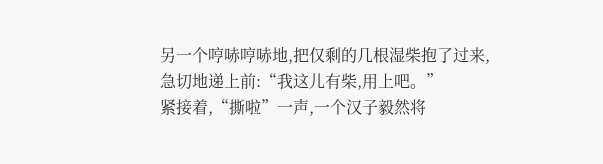另一个哼哧哼哧地,把仅剩的几根湿柴抱了过来,急切地递上前:“我这儿有柴,用上吧。”
紧接着,“撕啦”一声,一个汉子毅然将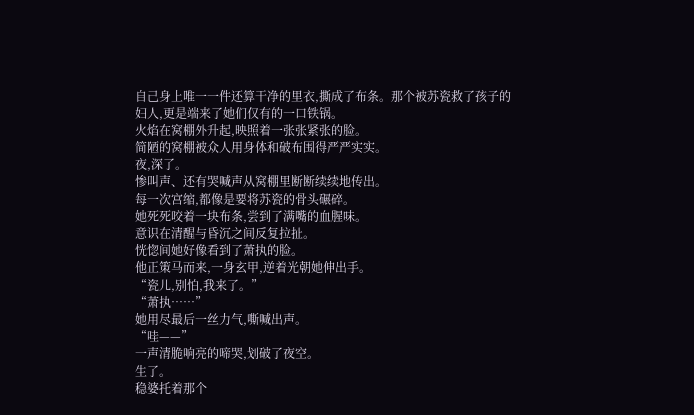自己身上唯一一件还算干净的里衣,撕成了布条。那个被苏瓷救了孩子的妇人,更是端来了她们仅有的一口铁锅。
火焰在窝棚外升起,映照着一张张紧张的脸。
简陋的窝棚被众人用身体和破布围得严严实实。
夜,深了。
惨叫声、还有哭喊声从窝棚里断断续续地传出。
每一次宫缩,都像是要将苏瓷的骨头碾碎。
她死死咬着一块布条,尝到了满嘴的血腥味。
意识在清醒与昏沉之间反复拉扯。
恍惚间她好像看到了萧执的脸。
他正策马而来,一身玄甲,逆着光朝她伸出手。
“瓷儿,别怕,我来了。”
“萧执……”
她用尽最后一丝力气,嘶喊出声。
“哇——”
一声清脆响亮的啼哭,划破了夜空。
生了。
稳婆托着那个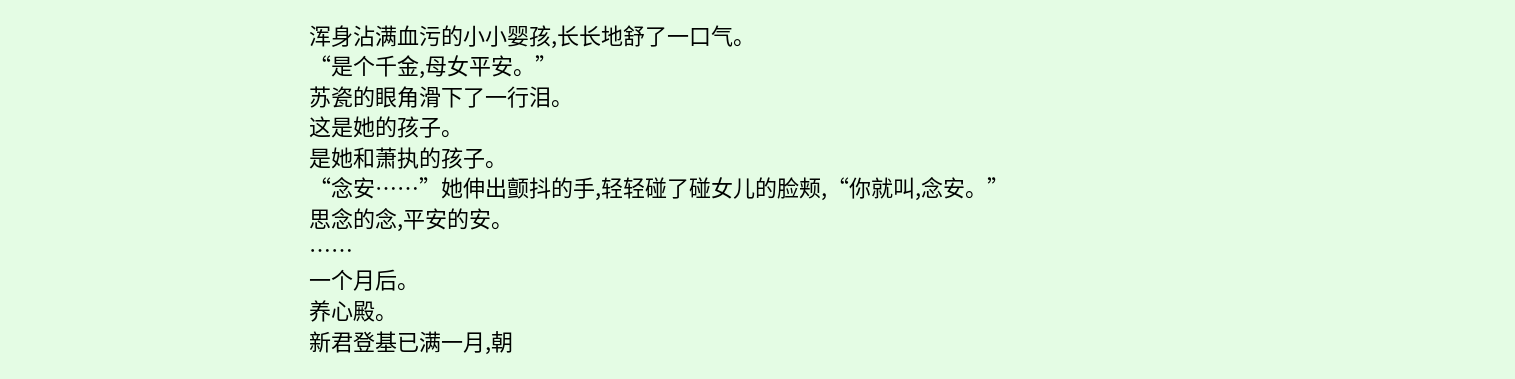浑身沾满血污的小小婴孩,长长地舒了一口气。
“是个千金,母女平安。”
苏瓷的眼角滑下了一行泪。
这是她的孩子。
是她和萧执的孩子。
“念安……”她伸出颤抖的手,轻轻碰了碰女儿的脸颊,“你就叫,念安。”
思念的念,平安的安。
……
一个月后。
养心殿。
新君登基已满一月,朝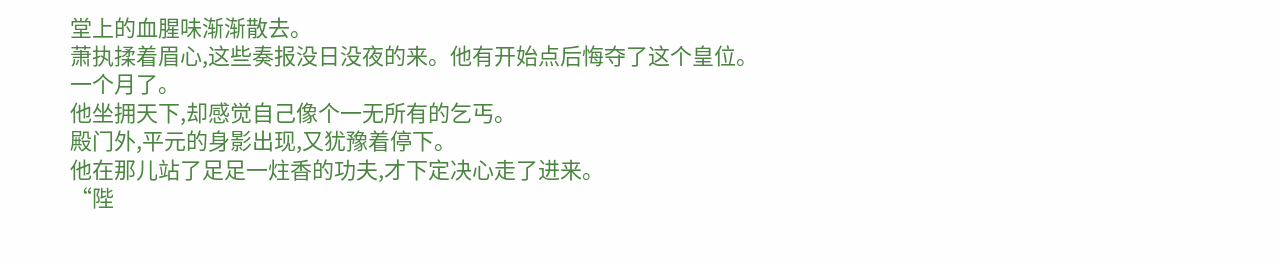堂上的血腥味渐渐散去。
萧执揉着眉心,这些奏报没日没夜的来。他有开始点后悔夺了这个皇位。
一个月了。
他坐拥天下,却感觉自己像个一无所有的乞丐。
殿门外,平元的身影出现,又犹豫着停下。
他在那儿站了足足一炷香的功夫,才下定决心走了进来。
“陛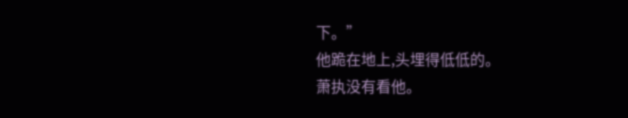下。”
他跪在地上,头埋得低低的。
萧执没有看他。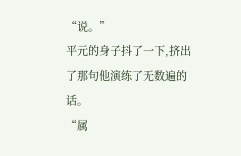“说。”
平元的身子抖了一下,挤出了那句他演练了无数遍的话。
“属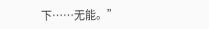下……无能。”